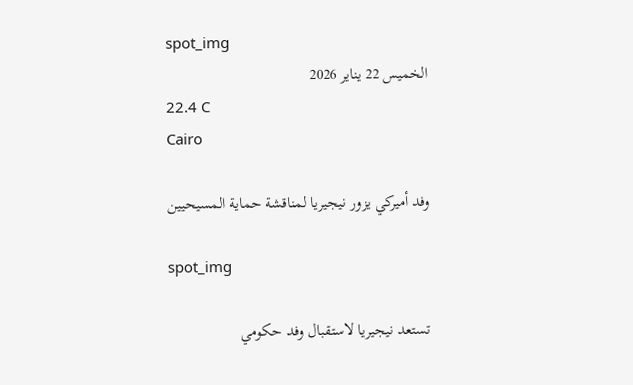spot_img
الخميس 22 يناير 2026
22.4 C
Cairo

وفد أميركي يزور نيجيريا لمناقشة حماية المسيحيين

spot_img

تستعد نيجيريا لاستقبال وفد حكومي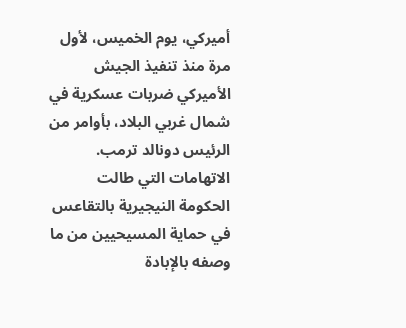أميركي، يوم الخميس، لأول مرة منذ تنفيذ الجيش الأميركي ضربات عسكرية في شمال غربي البلاد، بأوامر من الرئيس دونالد ترمب. الاتهامات التي طالت الحكومة النيجيرية بالتقاعس في حماية المسيحيين من ما وصفه بالإبادة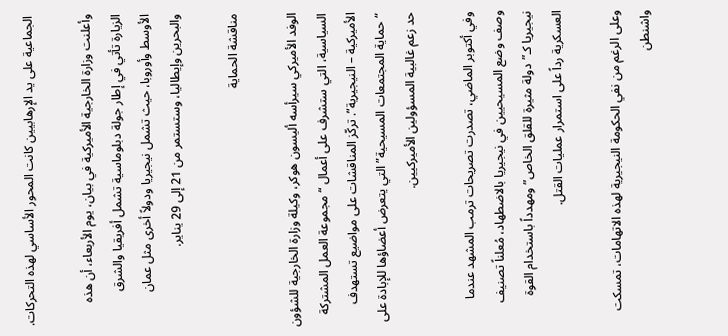الجماعية على يد الإرهابيين كانت المحور الأساسي لهذه التحركات.

وأعلنت وزارة الخارجية الأميركية في بيان، يوم الأربعاء، أن هذه الزيارة تأتي في إطار جولة دبلوماسية تشمل أفريقيا والشرق الأوسط وأوروبا، حيث تشمل نيجيريا ودولاً أخرى مثل عمان والبحرين وإيطاليا، وستستمر من 21 إلى 29 يناير.

مناقشة الحماية

الوفد الأميركي سيرأسه أليسون هوكر، وكيلة وزارة الخارجية للشؤون السياسية، التي ستشرف على أعمال “مجموعة العمل المشتركة الأميركية – النيجيرية”. تركّز المناقشات على مواضيع تستهدف “حماية المجتمعات المسيحية” التي يتعرض أعضاؤها للإبادة على حد زعم غالبية المسؤولين الأميركيين.

وفي أكتوبر الماضي، تصدرت تصريحات ترمب المشهد عندما وصف وضع المسيحيين في نيجيريا بالاضطهاد، مُعلناً تصنيف نيجيريا كـ”دولة مثيرة للقلق الخاص” ومهدداً باستخدام القوة العسكرية رداً على استمرار عمليات القتل.

وعلى الرغم من نفي الحكومة النيجيرية لهذه الاتهامات، تمسكت واشنطن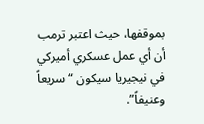بموقفها، حيث اعتبر ترمب أن أي عمل عسكري أميركي في نيجيريا سيكون “سريعاً وعنيفاً”.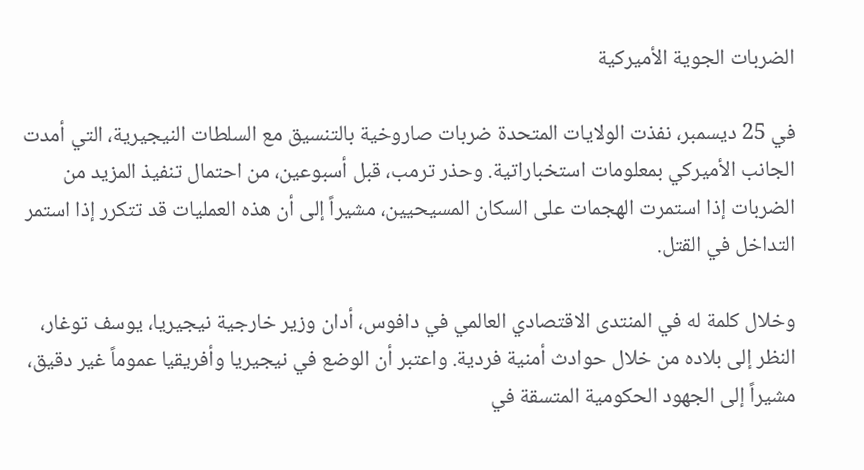الضربات الجوية الأميركية

في 25 ديسمبر، نفذت الولايات المتحدة ضربات صاروخية بالتنسيق مع السلطات النيجيرية، التي أمدت الجانب الأميركي بمعلومات استخباراتية. وحذر ترمب، قبل أسبوعين، من احتمال تنفيذ المزيد من الضربات إذا استمرت الهجمات على السكان المسيحيين، مشيراً إلى أن هذه العمليات قد تتكرر إذا استمر التداخل في القتل.

وخلال كلمة له في المنتدى الاقتصادي العالمي في دافوس، أدان وزير خارجية نيجيريا، يوسف توغار، النظر إلى بلاده من خلال حوادث أمنية فردية. واعتبر أن الوضع في نيجيريا وأفريقيا عموماً غير دقيق، مشيراً إلى الجهود الحكومية المتسقة في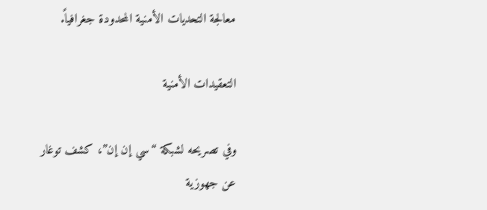معالجة التحديات الأمنية المحدودة جغرافياً.

التعقيدات الأمنية

وفي تصريحه لشبكة “سي إن إن”، كشف توغار عن جهوزية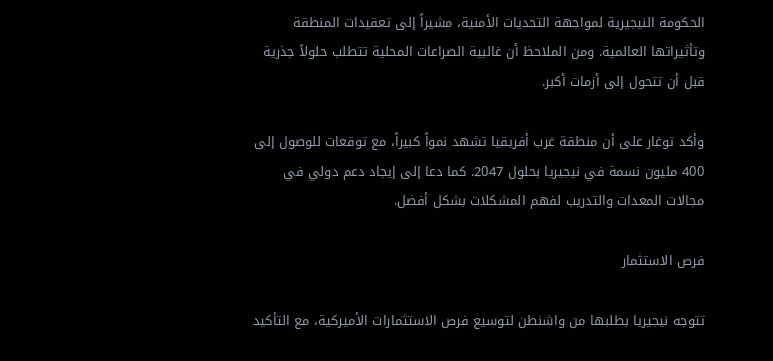الحكومة النيجيرية لمواجهة التحديات الأمنية، مشيراً إلى تعقيدات المنطقة وتأثيراتها العالمية. ومن الملاحظ أن غالبية الصراعات المحلية تتطلب حلولاً جذرية قبل أن تتحول إلى أزمات أكبر.

وأكد توغار على أن منطقة غرب أفريقيا تشهد نمواً كبيراً، مع توقعات للوصول إلى 400 مليون نسمة في نيجيريا بحلول 2047. كما دعا إلى إيجاد دعم دولي في مجالات المعدات والتدريب لفهم المشكلات بشكل أفضل.

فرص الاستثمار

تتوجه نيجيريا بطلبها من واشنطن لتوسيع فرص الاستثمارات الأميركية، مع التأكيد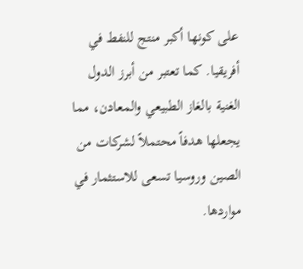على كونها أكبر منتج للنفط في أفريقيا. كما تعتبر من أبرز الدول الغنية بالغاز الطبيعي والمعادن، مما يجعلها هدفاً محتملاً لشركات من الصين وروسيا تسعى للاستثمار في مواردها.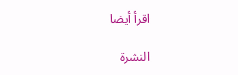اقرأ أيضا

النشرة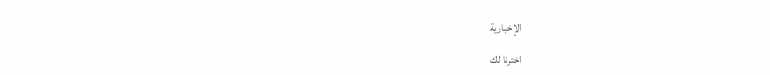الإخبارية

اخترنا لك